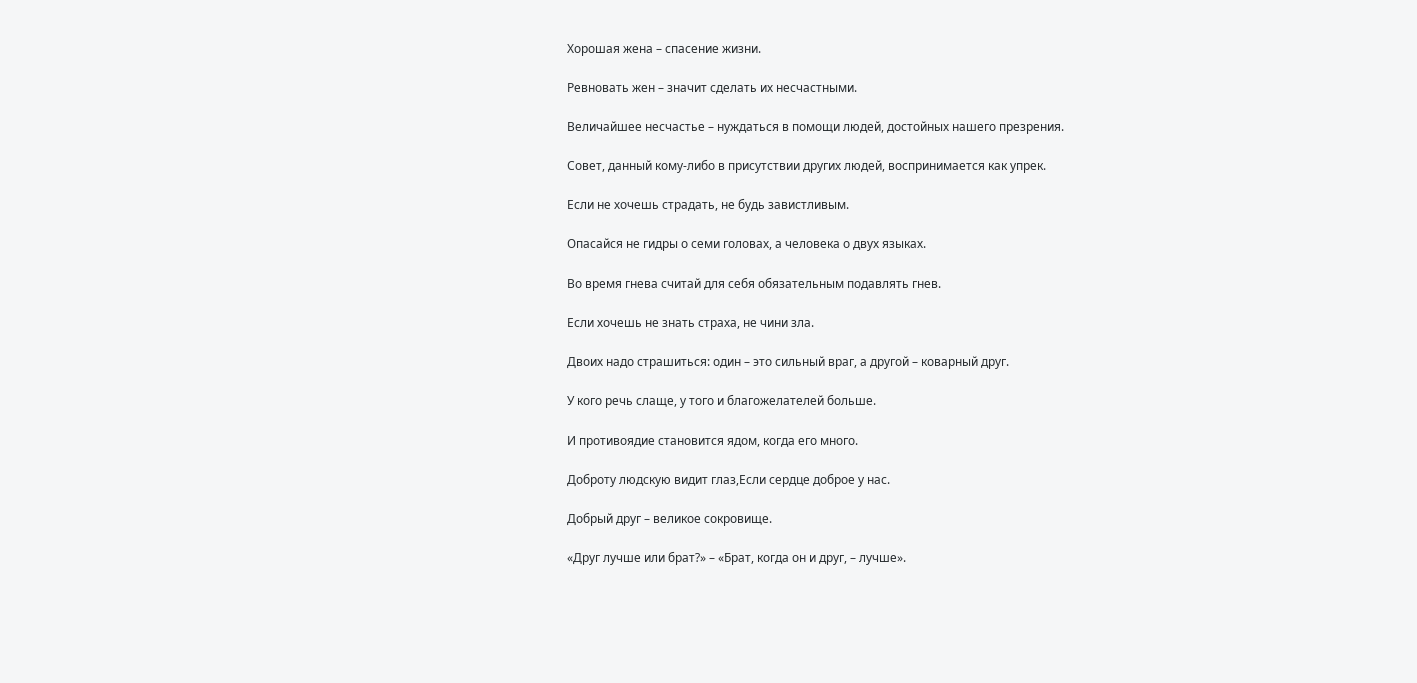Хорошая жена – спасение жизни.

Ревновать жен – значит сделать их несчастными.

Величайшее несчастье – нуждаться в помощи людей, достойных нашего презрения.

Совет, данный кому-либо в присутствии других людей, воспринимается как упрек.

Если не хочешь страдать, не будь завистливым.

Опасайся не гидры о семи головах, а человека о двух языках.

Во время гнева считай для себя обязательным подавлять гнев.

Если хочешь не знать страха, не чини зла.

Двоих надо страшиться: один – это сильный враг, а другой – коварный друг.

У кого речь слаще, у того и благожелателей больше.

И противоядие становится ядом, когда его много.

Доброту людскую видит глаз,Если сердце доброе у нас.

Добрый друг – великое сокровище.

«Друг лучше или брат?» – «Брат, когда он и друг, – лучше».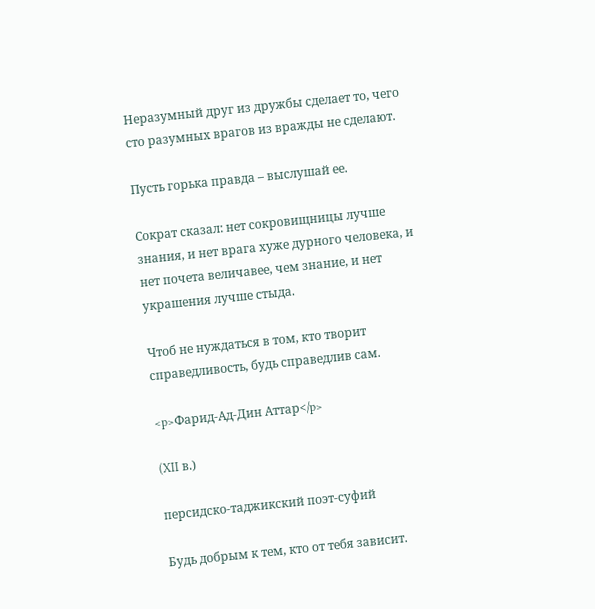Неразумный друг из дружбы сделает то, чего сто разумных врагов из вражды не сделают.

Пусть горька правда – выслушай ее.

Сократ сказал: нет сокровищницы лучше знания, и нет врага хуже дурного человека, и нет почета величавее, чем знание, и нет украшения лучше стыда.

Чтоб не нуждаться в том, кто творит справедливость, будь справедлив сам.

<p>Фарид-Ад-Дин Аттар</p>

(XII в.)

персидско-таджикский поэт-суфий

Будь добрым к тем, кто от тебя зависит.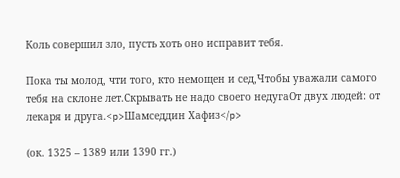Коль совершил зло, пусть хоть оно исправит тебя.

Пока ты молод, чти того, кто немощен и сед,Чтобы уважали самого тебя на склоне лет.Скрывать не надо своего недугаОт двух людей: от лекаря и друга.<p>Шамседдин Хафиз</p>

(ок. 1325 – 1389 или 1390 гг.)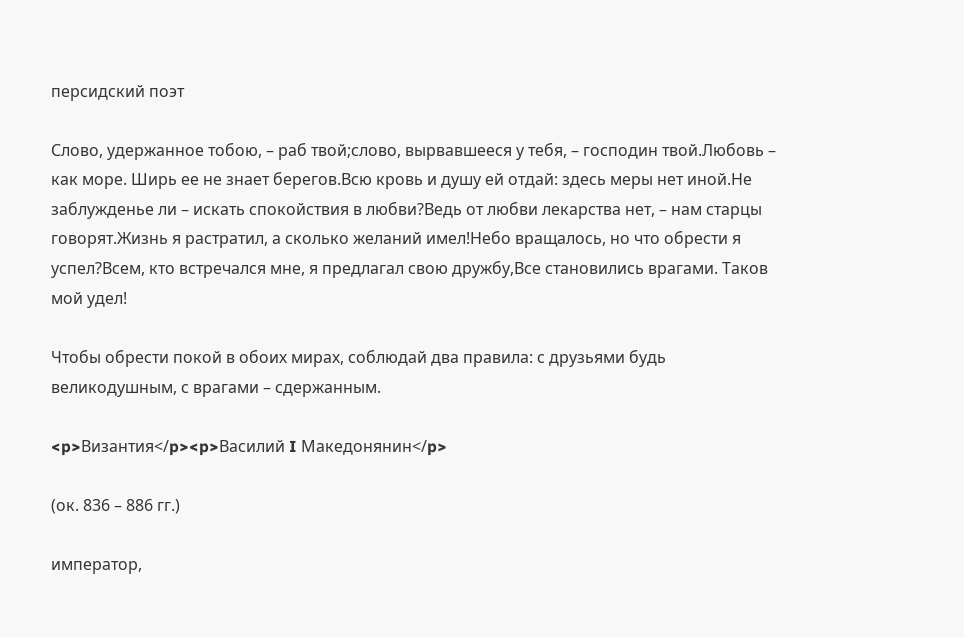персидский поэт

Слово, удержанное тобою, – раб твой;слово, вырвавшееся у тебя, – господин твой.Любовь – как море. Ширь ее не знает берегов.Всю кровь и душу ей отдай: здесь меры нет иной.Не заблужденье ли – искать спокойствия в любви?Ведь от любви лекарства нет, – нам старцы говорят.Жизнь я растратил, а сколько желаний имел!Небо вращалось, но что обрести я успел?Всем, кто встречался мне, я предлагал свою дружбу,Все становились врагами. Таков мой удел!

Чтобы обрести покой в обоих мирах, соблюдай два правила: с друзьями будь великодушным, с врагами – сдержанным.

<p>Византия</p><p>Василий I Македонянин</p>

(ок. 836 – 886 гг.)

император,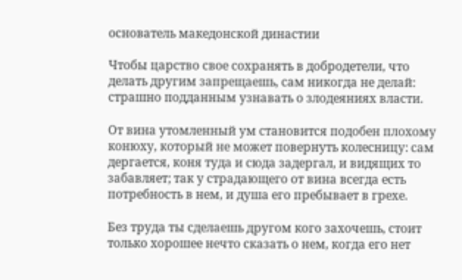основатель македонской династии

Чтобы царство свое сохранять в добродетели, что делать другим запрещаешь, сам никогда не делай: страшно подданным узнавать о злодеяниях власти.

От вина утомленный ум становится подобен плохому конюху, который не может повернуть колесницу: сам дергается, коня туда и сюда задергал, и видящих то забавляет; так у страдающего от вина всегда есть потребность в нем, и душа его пребывает в грехе.

Без труда ты сделаешь другом кого захочешь, стоит только хорошее нечто сказать о нем, когда его нет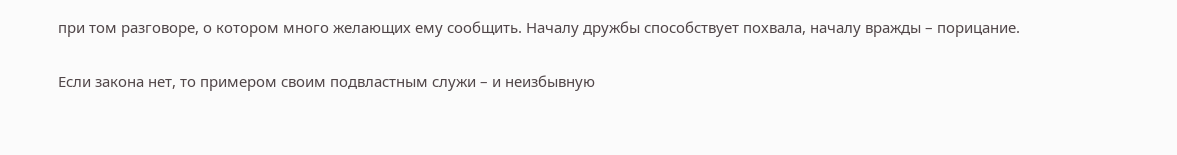при том разговоре, о котором много желающих ему сообщить. Началу дружбы способствует похвала, началу вражды – порицание.

Если закона нет, то примером своим подвластным служи – и неизбывную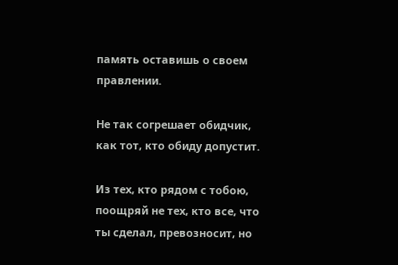память оставишь о своем правлении.

Не так согрешает обидчик, как тот, кто обиду допустит.

Из тех, кто рядом с тобою, поощряй не тех, кто все, что ты сделал, превозносит, но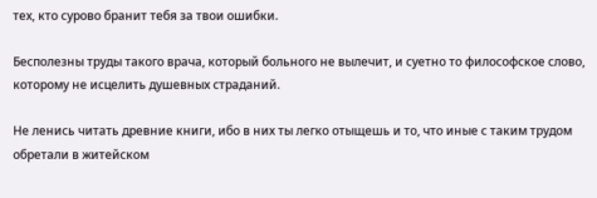тех, кто сурово бранит тебя за твои ошибки.

Бесполезны труды такого врача, который больного не вылечит, и суетно то философское слово, которому не исцелить душевных страданий.

Не ленись читать древние книги, ибо в них ты легко отыщешь и то, что иные с таким трудом обретали в житейском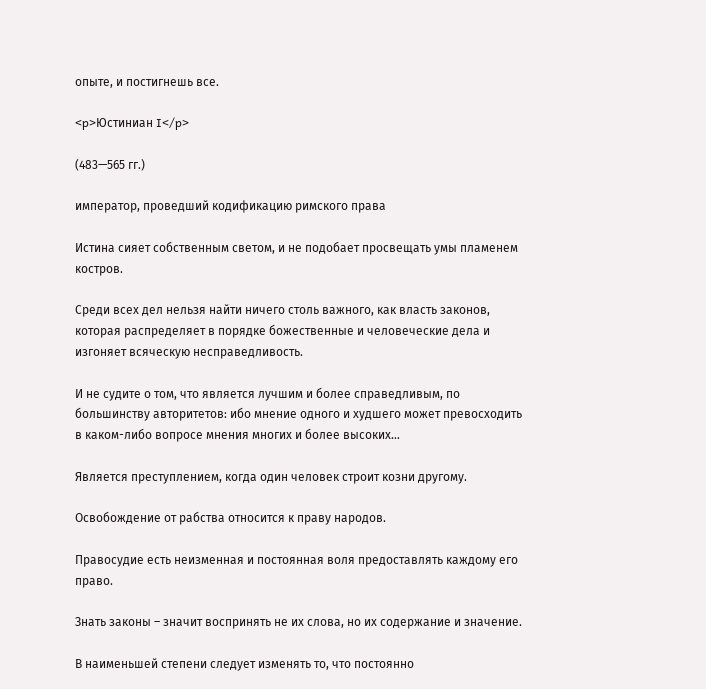опыте, и постигнешь все.

<p>Юстиниан I</p>

(483—565 гг.)

император, проведший кодификацию римского права

Истина сияет собственным светом, и не подобает просвещать умы пламенем костров.

Среди всех дел нельзя найти ничего столь важного, как власть законов, которая распределяет в порядке божественные и человеческие дела и изгоняет всяческую несправедливость.

И не судите о том, что является лучшим и более справедливым, по большинству авторитетов: ибо мнение одного и худшего может превосходить в каком-либо вопросе мнения многих и более высоких…

Является преступлением, когда один человек строит козни другому.

Освобождение от рабства относится к праву народов.

Правосудие есть неизменная и постоянная воля предоставлять каждому его право.

Знать законы – значит воспринять не их слова, но их содержание и значение.

В наименьшей степени следует изменять то, что постоянно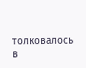толковалось в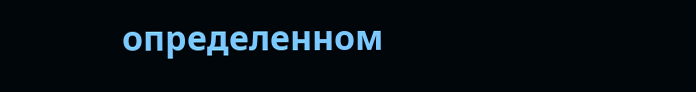определенном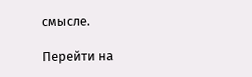смысле.

Перейти на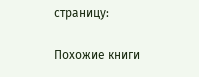страницу:

Похожие книги